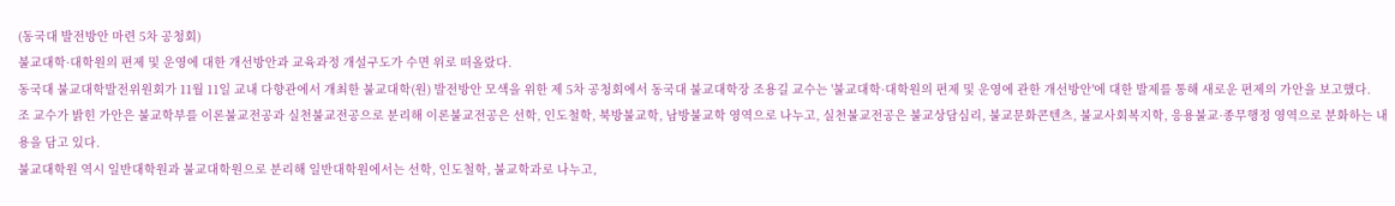(동국대 발전방안 마련 5차 공청회)
불교대학·대학원의 편제 및 운영에 대한 개선방안과 교육과정 개설구도가 수면 위로 떠올랐다.
동국대 불교대학발전위원회가 11월 11일 교내 다향관에서 개최한 불교대학(원) 발전방안 모색을 위한 제 5차 공청회에서 동국대 불교대학장 조용길 교수는 '불교대학·대학원의 편제 및 운영에 관한 개선방안'에 대한 발제를 통해 새로운 편제의 가안을 보고했다.
조 교수가 밝힌 가안은 불교학부를 이론불교전공과 실천불교전공으로 분리해 이론불교전공은 선학, 인도철학, 북방불교학, 남방불교학 영역으로 나누고, 실천불교전공은 불교상담심리, 불교문화콘텐츠, 불교사회복지학, 응용불교·종무행정 영역으로 분화하는 내용을 담고 있다.
불교대학원 역시 일반대학원과 불교대학원으로 분리해 일반대학원에서는 선학, 인도철학, 불교학과로 나누고,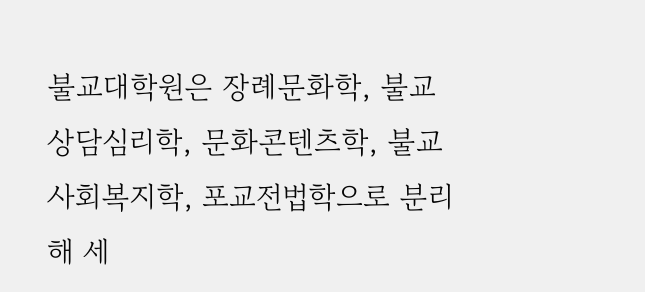불교대학원은 장례문화학, 불교상담심리학, 문화콘텐츠학, 불교사회복지학, 포교전법학으로 분리해 세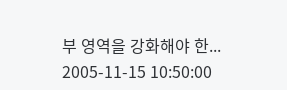부 영역을 강화해야 한...
2005-11-15 10:50:00